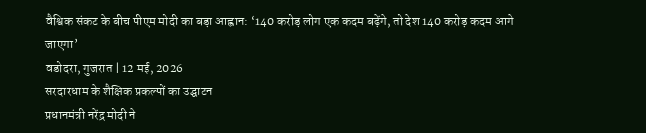वैश्विक संकट के बीच पीएम मोदी का बड़ा आह्वान: ‘140 करोड़ लोग एक कदम बढ़ेंगे, तो देश 140 करोड़ कदम आगे जाएगा’
वडोदरा, गुजरात | 12 मई, 2026
सरदारधाम के शैक्षिक प्रकल्पों का उद्घाटन
प्रधानमंत्री नरेंद्र मोदी ने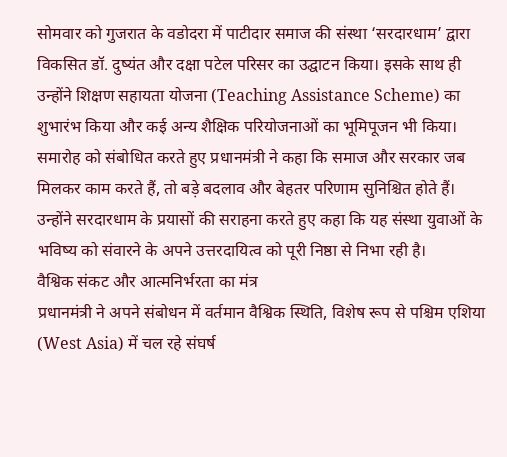सोमवार को गुजरात के वडोदरा में पाटीदार समाज की संस्था ‘सरदारधाम’ द्वारा विकसित डॉ. दुष्यंत और दक्षा पटेल परिसर का उद्घाटन किया। इसके साथ ही उन्होंने शिक्षण सहायता योजना (Teaching Assistance Scheme) का शुभारंभ किया और कई अन्य शैक्षिक परियोजनाओं का भूमिपूजन भी किया।
समारोह को संबोधित करते हुए प्रधानमंत्री ने कहा कि समाज और सरकार जब मिलकर काम करते हैं, तो बड़े बदलाव और बेहतर परिणाम सुनिश्चित होते हैं। उन्होंने सरदारधाम के प्रयासों की सराहना करते हुए कहा कि यह संस्था युवाओं के भविष्य को संवारने के अपने उत्तरदायित्व को पूरी निष्ठा से निभा रही है।
वैश्विक संकट और आत्मनिर्भरता का मंत्र
प्रधानमंत्री ने अपने संबोधन में वर्तमान वैश्विक स्थिति, विशेष रूप से पश्चिम एशिया (West Asia) में चल रहे संघर्ष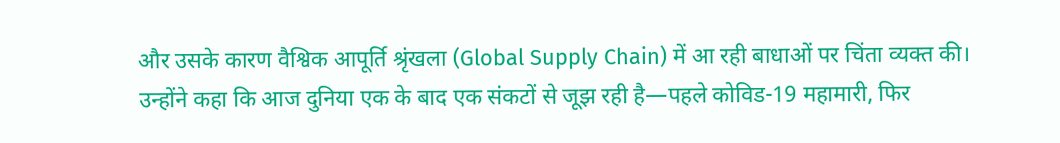और उसके कारण वैश्विक आपूर्ति श्रृंखला (Global Supply Chain) में आ रही बाधाओं पर चिंता व्यक्त की। उन्होंने कहा कि आज दुनिया एक के बाद एक संकटों से जूझ रही है—पहले कोविड-19 महामारी, फिर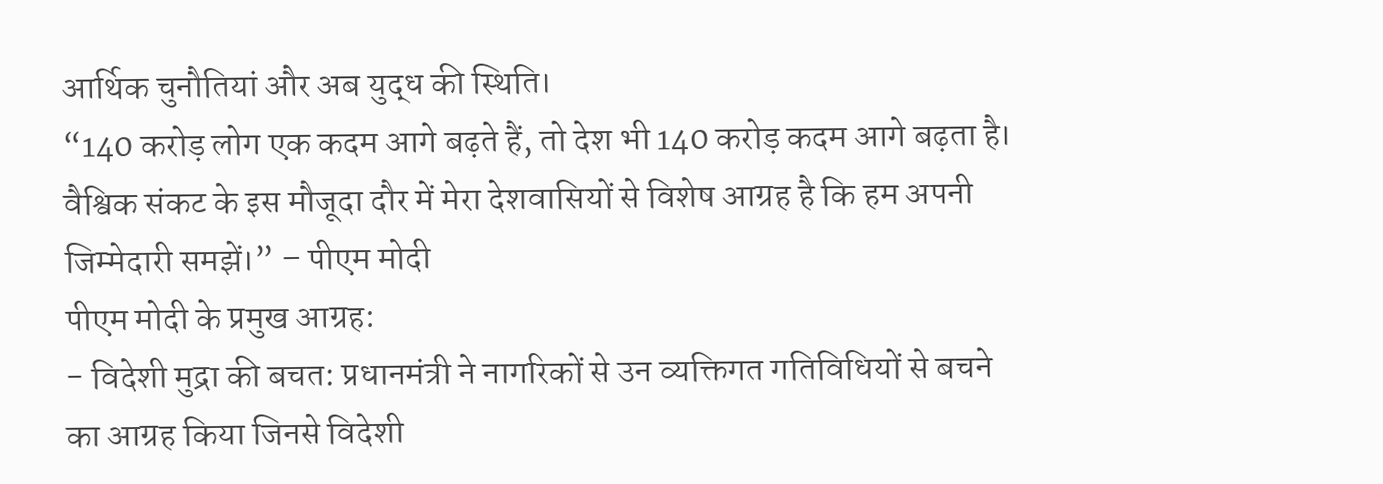आर्थिक चुनौतियां और अब युद्ध की स्थिति।
“140 करोड़ लोग एक कदम आगे बढ़ते हैं, तो देश भी 140 करोड़ कदम आगे बढ़ता है। वैश्विक संकट के इस मौजूदा दौर में मेरा देशवासियों से विशेष आग्रह है कि हम अपनी जिम्मेदारी समझें।” – पीएम मोदी
पीएम मोदी के प्रमुख आग्रह:
- विदेशी मुद्रा की बचत: प्रधानमंत्री ने नागरिकों से उन व्यक्तिगत गतिविधियों से बचने का आग्रह किया जिनसे विदेशी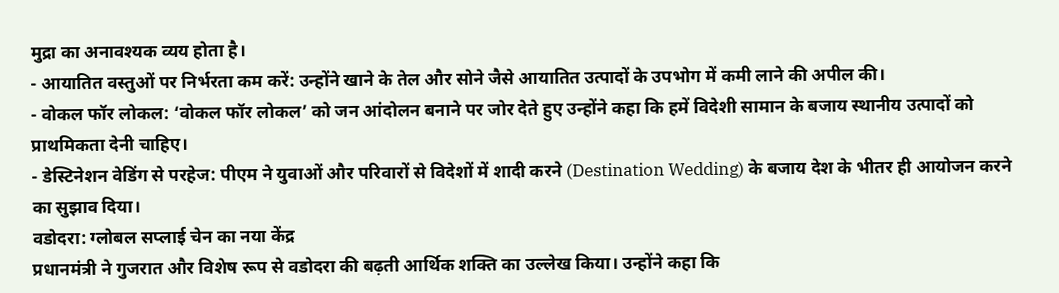मुद्रा का अनावश्यक व्यय होता है।
- आयातित वस्तुओं पर निर्भरता कम करें: उन्होंने खाने के तेल और सोने जैसे आयातित उत्पादों के उपभोग में कमी लाने की अपील की।
- वोकल फॉर लोकल: ‘वोकल फॉर लोकल’ को जन आंदोलन बनाने पर जोर देते हुए उन्होंने कहा कि हमें विदेशी सामान के बजाय स्थानीय उत्पादों को प्राथमिकता देनी चाहिए।
- डेस्टिनेशन वेडिंग से परहेज: पीएम ने युवाओं और परिवारों से विदेशों में शादी करने (Destination Wedding) के बजाय देश के भीतर ही आयोजन करने का सुझाव दिया।
वडोदरा: ग्लोबल सप्लाई चेन का नया केंद्र
प्रधानमंत्री ने गुजरात और विशेष रूप से वडोदरा की बढ़ती आर्थिक शक्ति का उल्लेख किया। उन्होंने कहा कि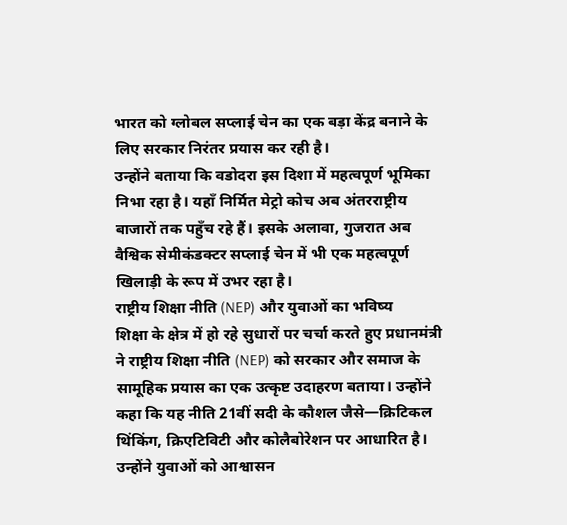भारत को ग्लोबल सप्लाई चेन का एक बड़ा केंद्र बनाने के लिए सरकार निरंतर प्रयास कर रही है।
उन्होंने बताया कि वडोदरा इस दिशा में महत्वपूर्ण भूमिका निभा रहा है। यहाँ निर्मित मेट्रो कोच अब अंतरराष्ट्रीय बाजारों तक पहुँच रहे हैं। इसके अलावा, गुजरात अब वैश्विक सेमीकंडक्टर सप्लाई चेन में भी एक महत्वपूर्ण खिलाड़ी के रूप में उभर रहा है।
राष्ट्रीय शिक्षा नीति (NEP) और युवाओं का भविष्य
शिक्षा के क्षेत्र में हो रहे सुधारों पर चर्चा करते हुए प्रधानमंत्री ने राष्ट्रीय शिक्षा नीति (NEP) को सरकार और समाज के सामूहिक प्रयास का एक उत्कृष्ट उदाहरण बताया। उन्होंने कहा कि यह नीति 21वीं सदी के कौशल जैसे—क्रिटिकल थिंकिंग, क्रिएटिविटी और कोलैबोरेशन पर आधारित है।
उन्होंने युवाओं को आश्वासन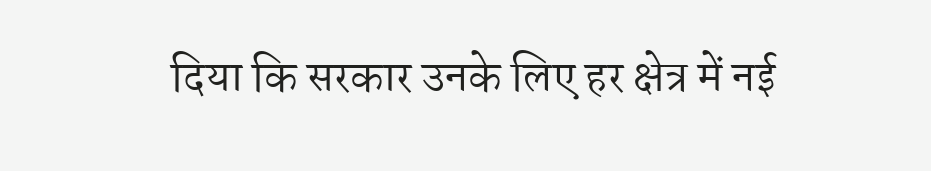दिया कि सरकार उनके लिए हर क्षेत्र में नई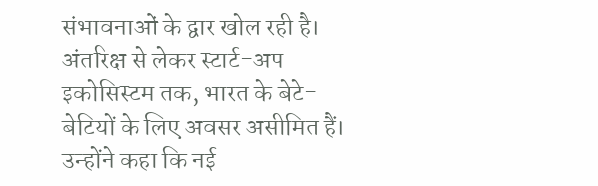संभावनाओं के द्वार खोल रही है। अंतरिक्ष से लेकर स्टार्ट-अप इकोसिस्टम तक, भारत के बेटे-बेटियों के लिए अवसर असीमित हैं। उन्होंने कहा कि नई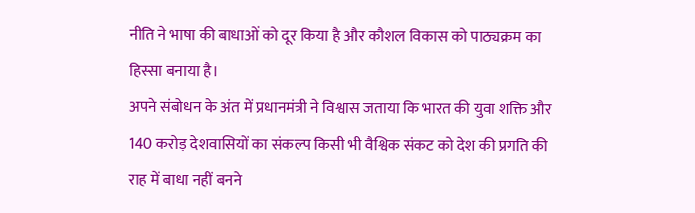नीति ने भाषा की बाधाओं को दूर किया है और कौशल विकास को पाठ्यक्रम का हिस्सा बनाया है।
अपने संबोधन के अंत में प्रधानमंत्री ने विश्वास जताया कि भारत की युवा शक्ति और 140 करोड़ देशवासियों का संकल्प किसी भी वैश्विक संकट को देश की प्रगति की राह में बाधा नहीं बनने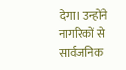देगा। उन्होंने नागरिकों से सार्वजनिक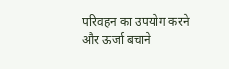परिवहन का उपयोग करने और ऊर्जा बचाने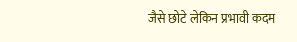जैसे छोटे लेकिन प्रभावी कदम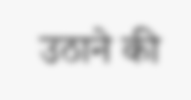उठाने की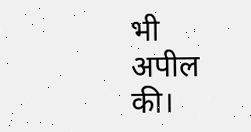भी अपील की।